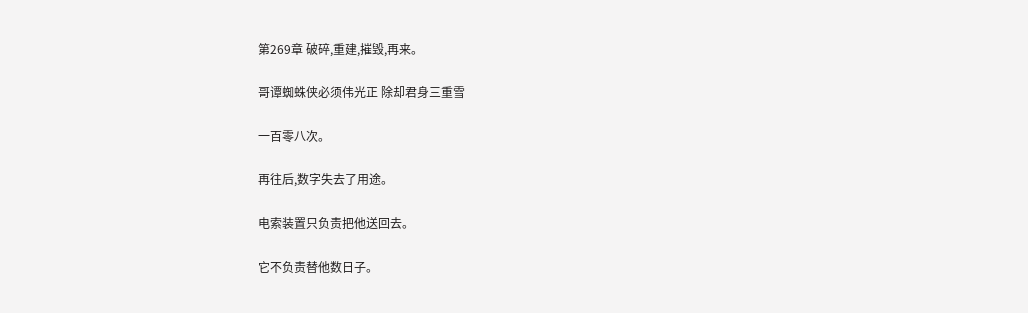第269章 破碎,重建,摧毁,再来。

哥谭蜘蛛侠必须伟光正 除却君身三重雪

一百零八次。

再往后,数字失去了用途。

电索装置只负责把他送回去。

它不负责替他数日子。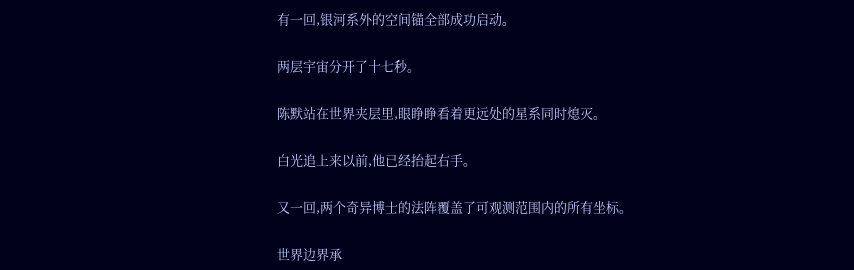有一回,银河系外的空间锚全部成功启动。

两层宇宙分开了十七秒。

陈默站在世界夹层里,眼睁睁看着更远处的星系同时熄灭。

白光追上来以前,他已经抬起右手。

又一回,两个奇异博士的法阵覆盖了可观测范围内的所有坐标。

世界边界承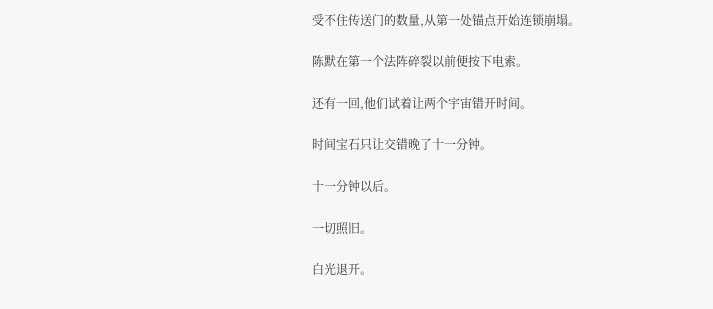受不住传送门的数量,从第一处锚点开始连锁崩塌。

陈默在第一个法阵碎裂以前便按下电索。

还有一回,他们试着让两个宇宙错开时间。

时间宝石只让交错晚了十一分钟。

十一分钟以后。

一切照旧。

白光退开。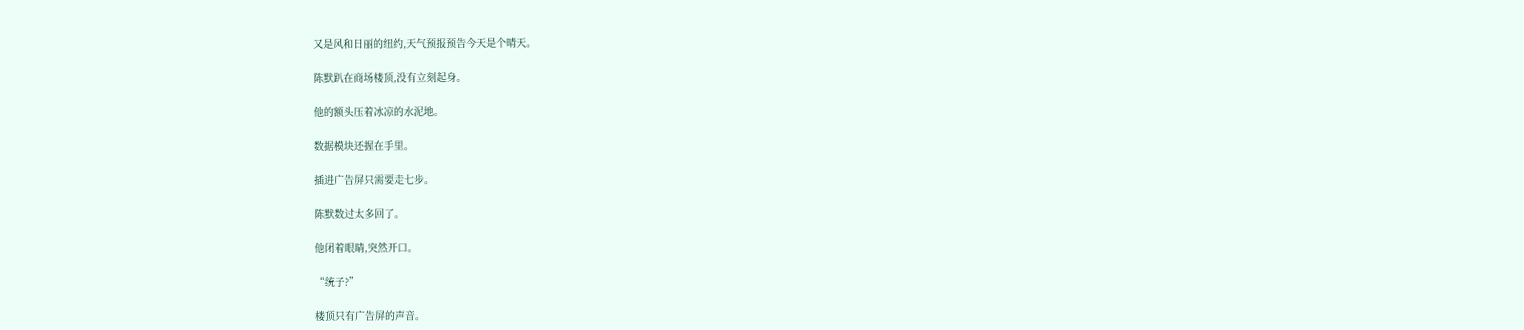又是风和日丽的纽约,天气预报预告今天是个晴天。

陈默趴在商场楼顶,没有立刻起身。

他的额头压着冰凉的水泥地。

数据模块还握在手里。

插进广告屏只需要走七步。

陈默数过太多回了。

他闭着眼睛,突然开口。

“统子?”

楼顶只有广告屏的声音。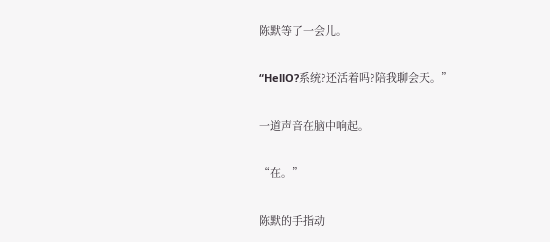陈默等了一会儿。

“HellO?系统?还活着吗?陪我聊会天。”

一道声音在脑中响起。

“在。”

陈默的手指动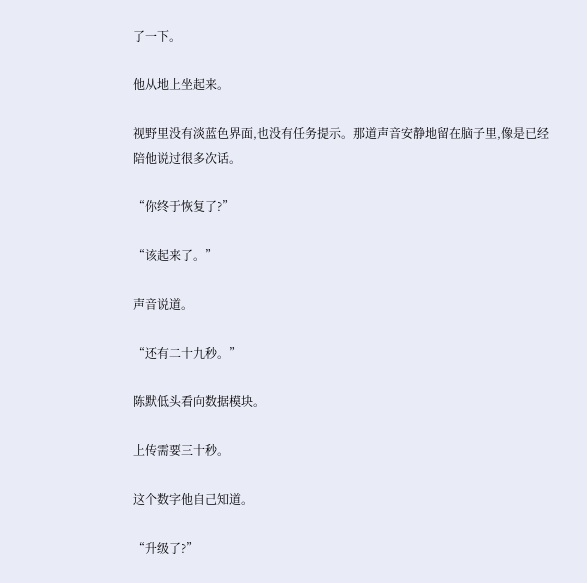了一下。

他从地上坐起来。

视野里没有淡蓝色界面,也没有任务提示。那道声音安静地留在脑子里,像是已经陪他说过很多次话。

“你终于恢复了?”

“该起来了。”

声音说道。

“还有二十九秒。”

陈默低头看向数据模块。

上传需要三十秒。

这个数字他自己知道。

“升级了?”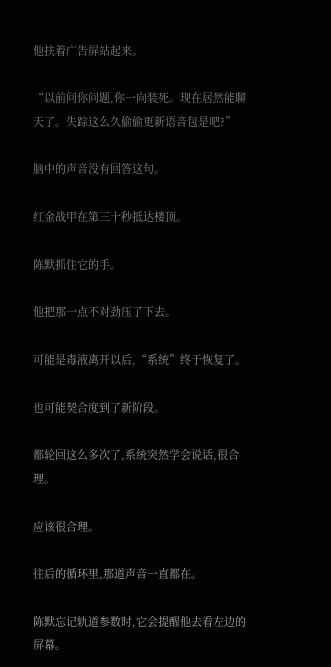他扶着广告屏站起来。

“以前问你问题,你一向装死。现在居然能聊天了。失踪这么久偷偷更新语音包是吧?”

脑中的声音没有回答这句。

红金战甲在第三十秒抵达楼顶。

陈默抓住它的手。

他把那一点不对劲压了下去。

可能是毒液离开以后,“系统”终于恢复了。

也可能契合度到了新阶段。

都轮回这么多次了,系统突然学会说话,很合理。

应该很合理。

往后的循环里,那道声音一直都在。

陈默忘记轨道参数时,它会提醒他去看左边的屏幕。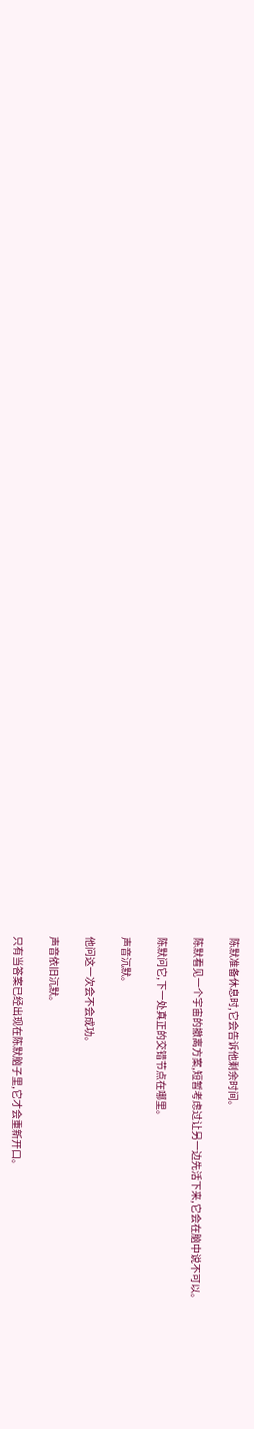陈默准备休息时,它会告诉他剩余时间。

陈默看见一个宇宙的撤离方案,短暂考虑过让另一边先活下来,它会在脑中说不可以。

陈默问它,下一处真正的交错节点在哪里。

声音沉默。

他问这一次会不会成功。

声音依旧沉默。

只有当答案已经出现在陈默脑子里,它才会重新开口。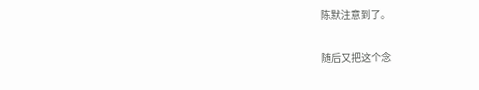陈默注意到了。

随后又把这个念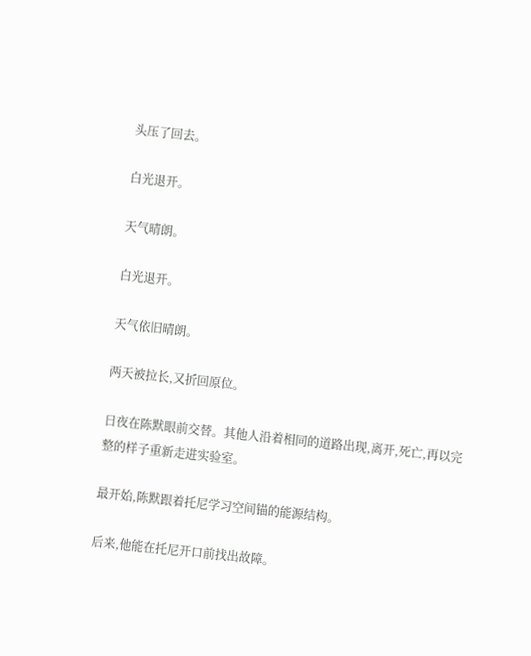头压了回去。

白光退开。

天气晴朗。

白光退开。

天气依旧晴朗。

两天被拉长,又折回原位。

日夜在陈默眼前交替。其他人沿着相同的道路出现,离开,死亡,再以完整的样子重新走进实验室。

最开始,陈默跟着托尼学习空间锚的能源结构。

后来,他能在托尼开口前找出故障。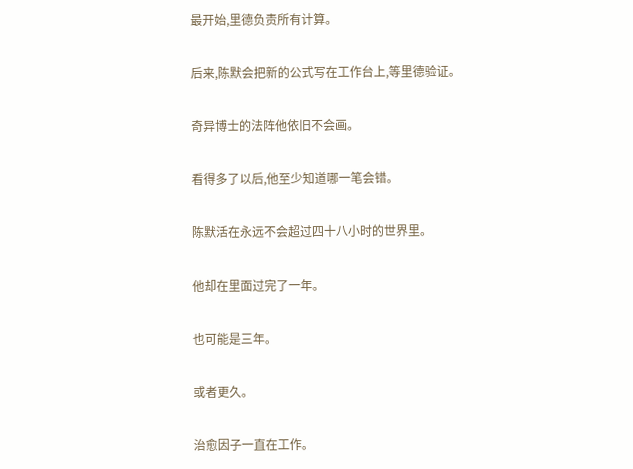最开始,里德负责所有计算。

后来,陈默会把新的公式写在工作台上,等里德验证。

奇异博士的法阵他依旧不会画。

看得多了以后,他至少知道哪一笔会错。

陈默活在永远不会超过四十八小时的世界里。

他却在里面过完了一年。

也可能是三年。

或者更久。

治愈因子一直在工作。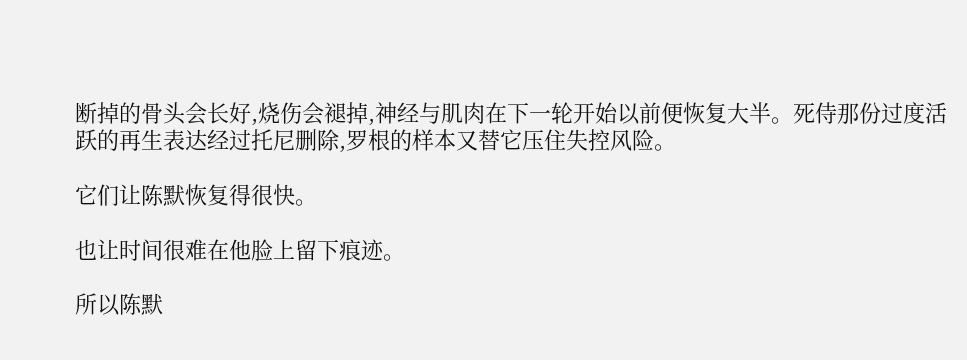断掉的骨头会长好,烧伤会褪掉,神经与肌肉在下一轮开始以前便恢复大半。死侍那份过度活跃的再生表达经过托尼删除,罗根的样本又替它压住失控风险。

它们让陈默恢复得很快。

也让时间很难在他脸上留下痕迹。

所以陈默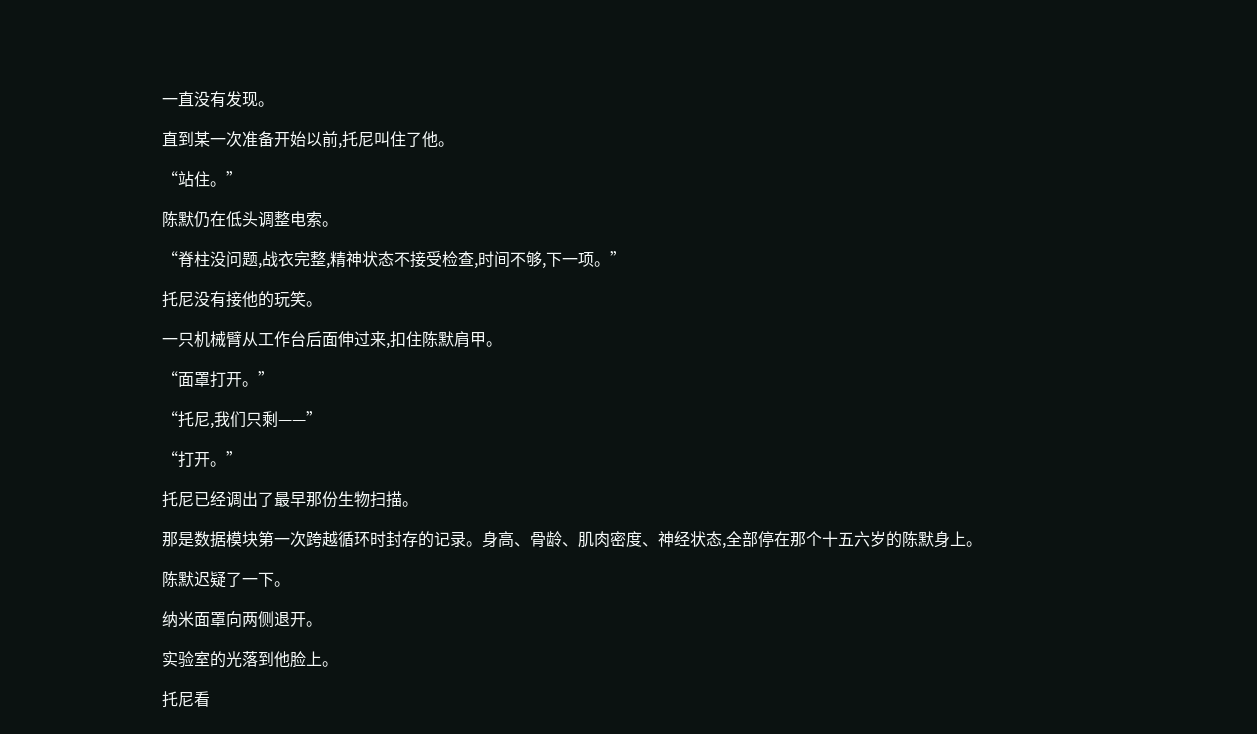一直没有发现。

直到某一次准备开始以前,托尼叫住了他。

“站住。”

陈默仍在低头调整电索。

“脊柱没问题,战衣完整,精神状态不接受检查,时间不够,下一项。”

托尼没有接他的玩笑。

一只机械臂从工作台后面伸过来,扣住陈默肩甲。

“面罩打开。”

“托尼,我们只剩——”

“打开。”

托尼已经调出了最早那份生物扫描。

那是数据模块第一次跨越循环时封存的记录。身高、骨龄、肌肉密度、神经状态,全部停在那个十五六岁的陈默身上。

陈默迟疑了一下。

纳米面罩向两侧退开。

实验室的光落到他脸上。

托尼看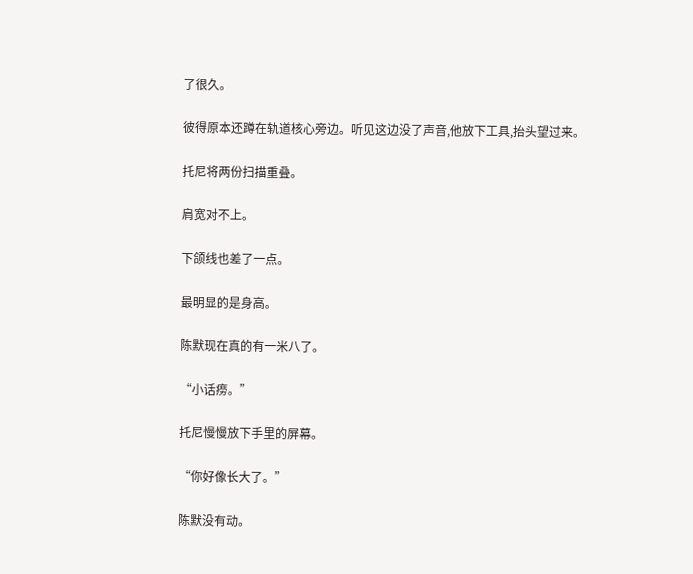了很久。

彼得原本还蹲在轨道核心旁边。听见这边没了声音,他放下工具,抬头望过来。

托尼将两份扫描重叠。

肩宽对不上。

下颌线也差了一点。

最明显的是身高。

陈默现在真的有一米八了。

“小话痨。”

托尼慢慢放下手里的屏幕。

“你好像长大了。”

陈默没有动。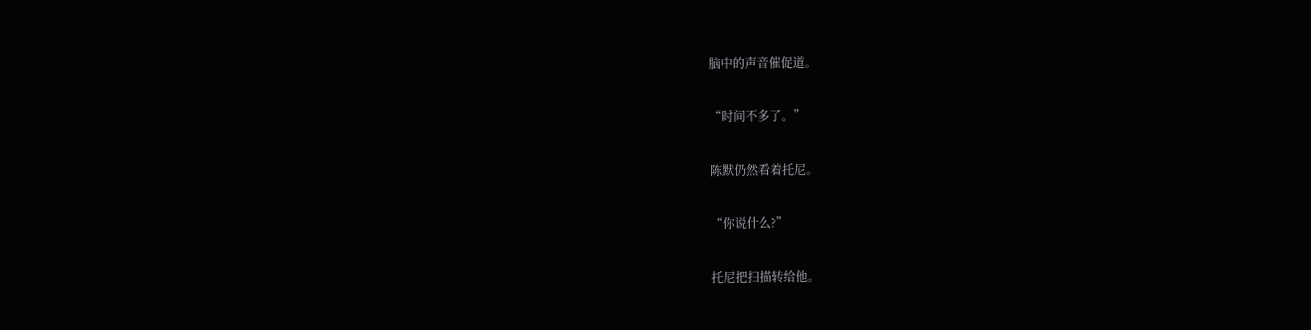脑中的声音催促道。

“时间不多了。”

陈默仍然看着托尼。

“你说什么?”

托尼把扫描转给他。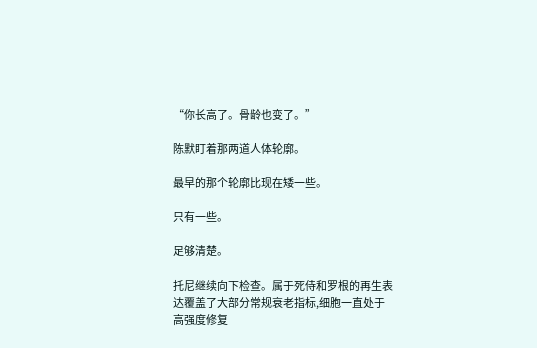“你长高了。骨龄也变了。”

陈默盯着那两道人体轮廓。

最早的那个轮廓比现在矮一些。

只有一些。

足够清楚。

托尼继续向下检查。属于死侍和罗根的再生表达覆盖了大部分常规衰老指标,细胞一直处于高强度修复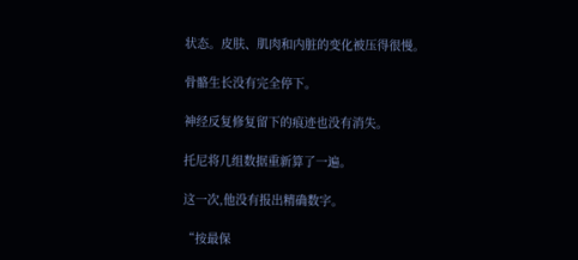状态。皮肤、肌肉和内脏的变化被压得很慢。

骨骼生长没有完全停下。

神经反复修复留下的痕迹也没有消失。

托尼将几组数据重新算了一遍。

这一次,他没有报出精确数字。

“按最保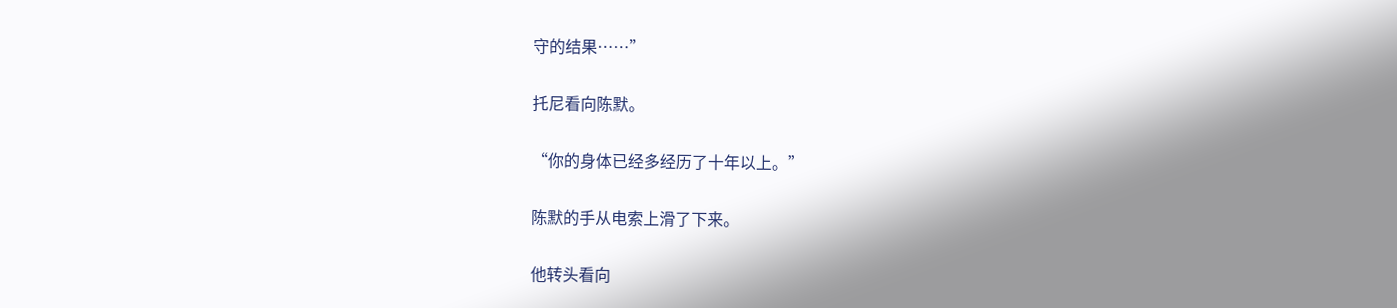守的结果……”

托尼看向陈默。

“你的身体已经多经历了十年以上。”

陈默的手从电索上滑了下来。

他转头看向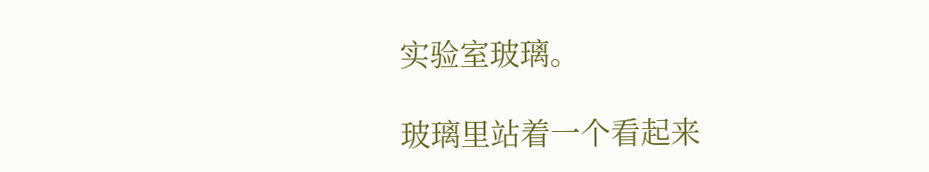实验室玻璃。

玻璃里站着一个看起来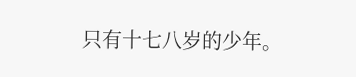只有十七八岁的少年。